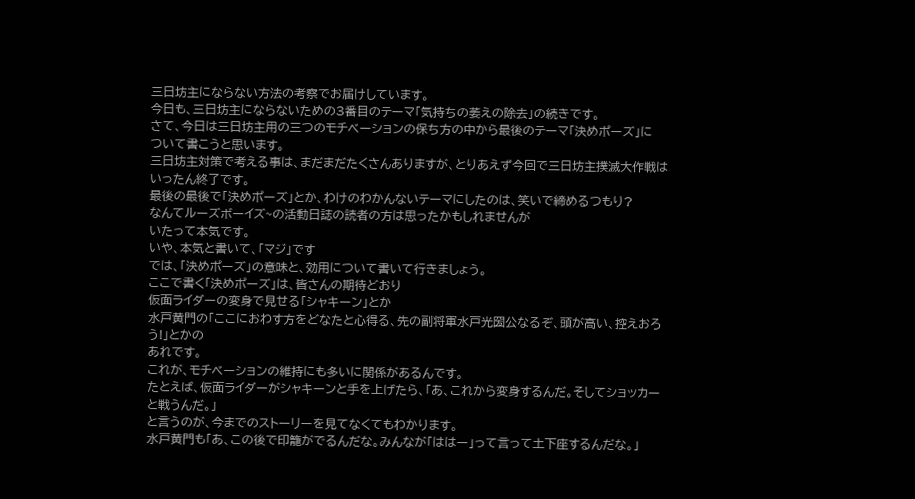三日坊主にならない方法の考察でお届けしています。
今日も、三日坊主にならないための3番目のテーマ「気持ちの萎えの除去」の続きです。
さて、今日は三日坊主用の三つのモチベーションの保ち方の中から最後のテーマ「決めポーズ」に
ついて書こうと思います。
三日坊主対策で考える事は、まだまだたくさんありますが、とりあえず今回で三日坊主撲滅大作戦は
いったん終了です。
最後の最後で「決めポーズ」とか、わけのわかんないテーマにしたのは、笑いで締めるつもり?
なんてルーズボーイズ~の活動日誌の読者の方は思ったかもしれませんが
いたって本気です。
いや、本気と書いて、「マジ」です
では、「決めポーズ」の意味と、効用について書いて行きましょう。
ここで書く「決めポーズ」は、皆さんの期待どおり
仮面ライダーの変身で見せる「シャキーン」とか
水戸黄門の「ここにおわす方をどなたと心得る、先の副将軍水戸光圀公なるぞ、頭が高い、控えおろう!」とかの
あれです。
これが、モチベーションの維持にも多いに関係があるんです。
たとえば、仮面ライダーがシャキーンと手を上げたら、「あ、これから変身するんだ。そしてショッカーと戦うんだ。」
と言うのが、今までのストーリーを見てなくてもわかります。
水戸黄門も「あ、この後で印籠がでるんだな。みんなが「ははー」って言って土下座するんだな。」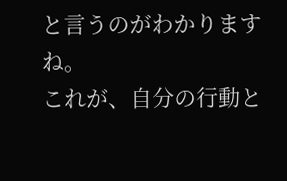と言うのがわかりますね。
これが、自分の行動と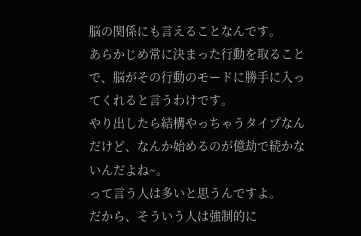脳の関係にも言えることなんです。
あらかじめ常に決まった行動を取ることで、脳がその行動のモードに勝手に入ってくれると言うわけです。
やり出したら結構やっちゃうタイプなんだけど、なんか始めるのが億劫で続かないんだよね~。
って言う人は多いと思うんですよ。
だから、そういう人は強制的に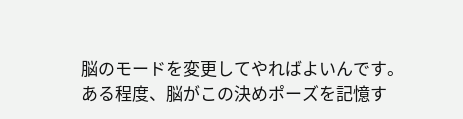脳のモードを変更してやればよいんです。
ある程度、脳がこの決めポーズを記憶す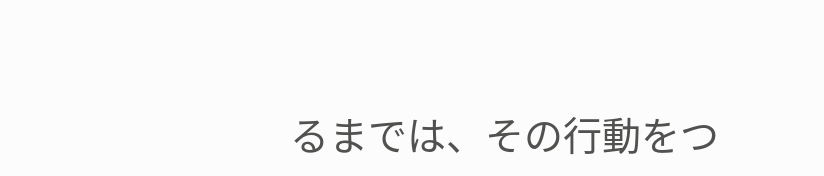るまでは、その行動をつ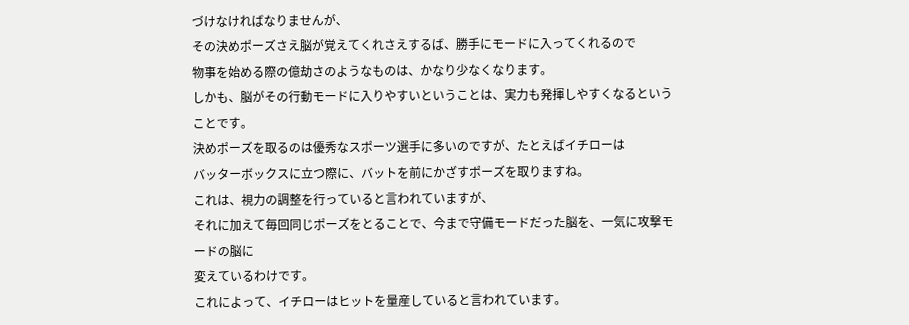づけなければなりませんが、
その決めポーズさえ脳が覚えてくれさえするば、勝手にモードに入ってくれるので
物事を始める際の億劫さのようなものは、かなり少なくなります。
しかも、脳がその行動モードに入りやすいということは、実力も発揮しやすくなるということです。
決めポーズを取るのは優秀なスポーツ選手に多いのですが、たとえばイチローは
バッターボックスに立つ際に、バットを前にかざすポーズを取りますね。
これは、視力の調整を行っていると言われていますが、
それに加えて毎回同じポーズをとることで、今まで守備モードだった脳を、一気に攻撃モードの脳に
変えているわけです。
これによって、イチローはヒットを量産していると言われています。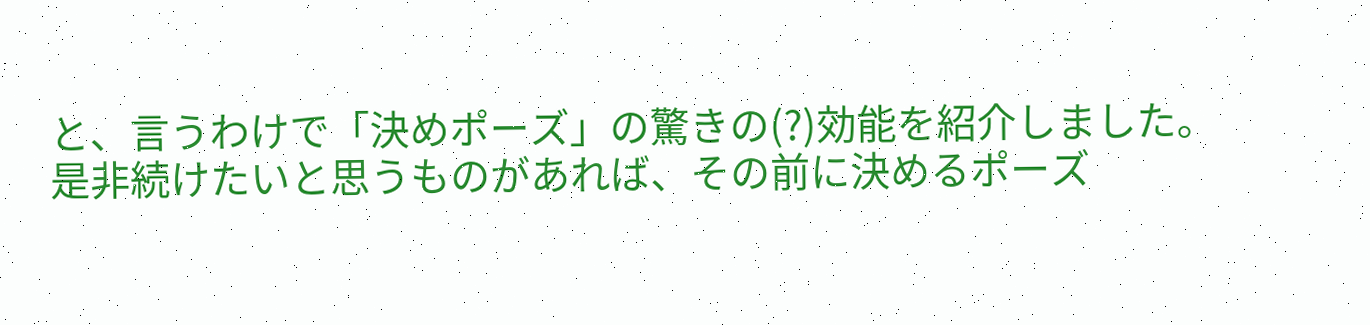と、言うわけで「決めポーズ」の驚きの(?)効能を紹介しました。
是非続けたいと思うものがあれば、その前に決めるポーズ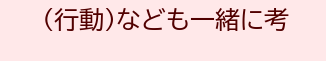(行動)なども一緒に考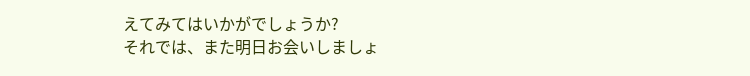えてみてはいかがでしょうか?
それでは、また明日お会いしましょ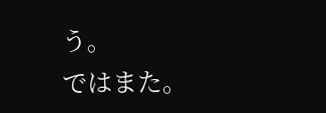う。
ではまた。